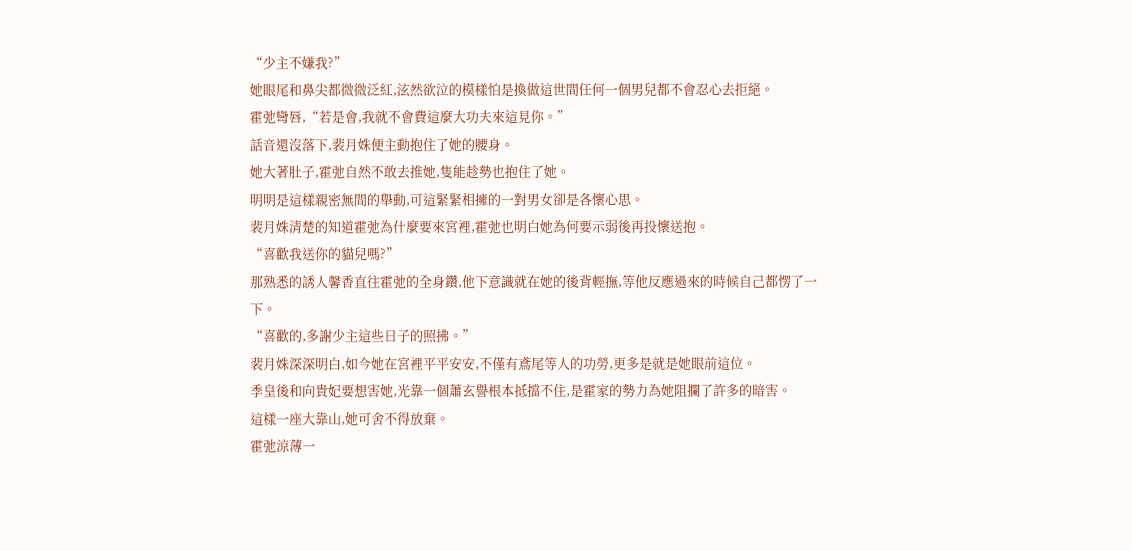“少主不嫌我?”
她眼尾和鼻尖都微微泛紅,泫然欲泣的模樣怕是換做這世間任何一個男兒都不會忍心去拒絕。
霍弛彎唇,“若是會,我就不會費這麼大功夫來這見你。”
話音還沒落下,裴月姝便主動抱住了她的腰身。
她大著肚子,霍弛自然不敢去推她,隻能趁勢也抱住了她。
明明是這樣親密無間的舉動,可這緊緊相擁的一對男女卻是各懷心思。
裴月姝清楚的知道霍弛為什麼要來宮裡,霍弛也明白她為何要示弱後再投懷送抱。
“喜歡我送你的貓兒嗎?”
那熟悉的誘人馨香直往霍弛的全身鑽,他下意識就在她的後背輕撫,等他反應過來的時候自己都愣了一下。
“喜歡的,多謝少主這些日子的照拂。”
裴月姝深深明白,如今她在宮裡平平安安,不僅有鳶尾等人的功勞,更多是就是她眼前這位。
季皇後和向貴妃要想害她,光靠一個蕭玄譽根本抵擋不住,是霍家的勢力為她阻攔了許多的暗害。
這樣一座大靠山,她可舍不得放棄。
霍弛涼薄一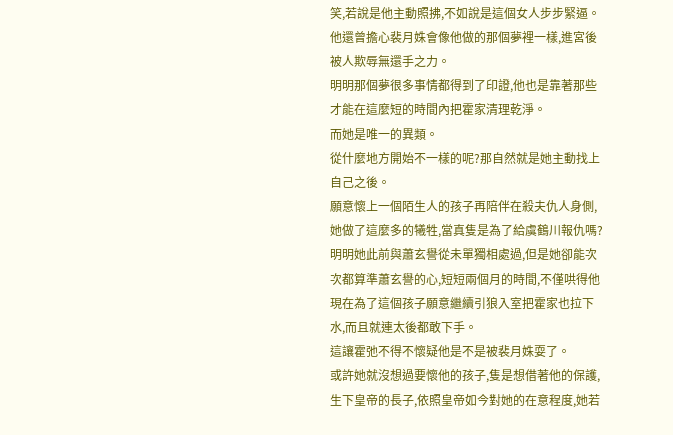笑,若說是他主動照拂,不如說是這個女人步步緊逼。
他還曾擔心裴月姝會像他做的那個夢裡一樣,進宮後被人欺辱無還手之力。
明明那個夢很多事情都得到了印證,他也是靠著那些才能在這麼短的時間內把霍家清理乾淨。
而她是唯一的異類。
從什麼地方開始不一樣的呢?那自然就是她主動找上自己之後。
願意懷上一個陌生人的孩子再陪伴在殺夫仇人身側,她做了這麼多的犧牲,當真隻是為了給虞鶴川報仇嗎?
明明她此前與蕭玄譽從未單獨相處過,但是她卻能次次都算準蕭玄譽的心,短短兩個月的時間,不僅哄得他現在為了這個孩子願意繼續引狼入室把霍家也拉下水,而且就連太後都敢下手。
這讓霍弛不得不懷疑他是不是被裴月姝耍了。
或許她就沒想過要懷他的孩子,隻是想借著他的保護,生下皇帝的長子,依照皇帝如今對她的在意程度,她若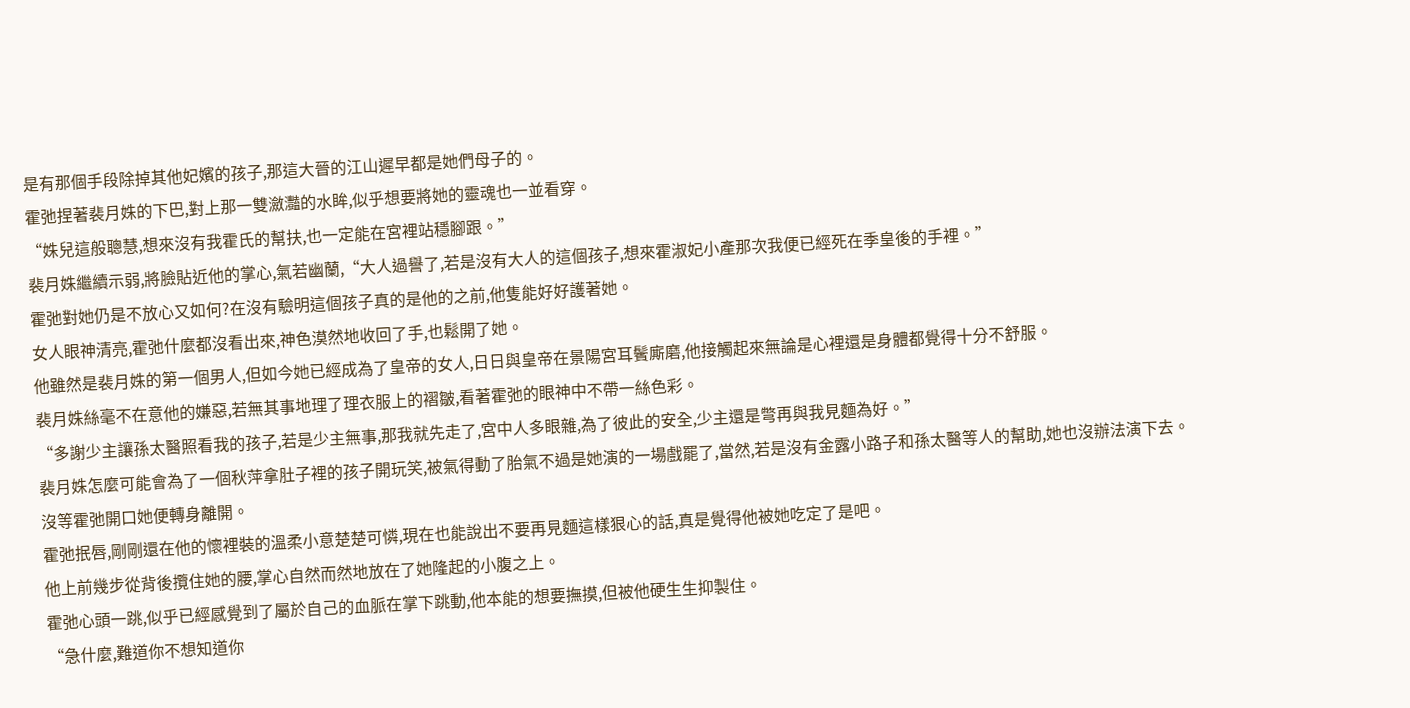是有那個手段除掉其他妃嬪的孩子,那這大晉的江山遲早都是她們母子的。
霍弛捏著裴月姝的下巴,對上那一雙瀲灩的水眸,似乎想要將她的靈魂也一並看穿。
“姝兒這般聰慧,想來沒有我霍氏的幫扶,也一定能在宮裡站穩腳跟。”
裴月姝繼續示弱,將臉貼近他的掌心,氣若幽蘭,“大人過譽了,若是沒有大人的這個孩子,想來霍淑妃小產那次我便已經死在季皇後的手裡。”
霍弛對她仍是不放心又如何?在沒有驗明這個孩子真的是他的之前,他隻能好好護著她。
女人眼神清亮,霍弛什麼都沒看出來,神色漠然地收回了手,也鬆開了她。
他雖然是裴月姝的第一個男人,但如今她已經成為了皇帝的女人,日日與皇帝在景陽宮耳鬢廝磨,他接觸起來無論是心裡還是身體都覺得十分不舒服。
裴月姝絲毫不在意他的嫌惡,若無其事地理了理衣服上的褶皺,看著霍弛的眼神中不帶一絲色彩。
“多謝少主讓孫太醫照看我的孩子,若是少主無事,那我就先走了,宮中人多眼雜,為了彼此的安全,少主還是彆再與我見麵為好。”
裴月姝怎麼可能會為了一個秋萍拿肚子裡的孩子開玩笑,被氣得動了胎氣不過是她演的一場戲罷了,當然,若是沒有金露小路子和孫太醫等人的幫助,她也沒辦法演下去。
沒等霍弛開口她便轉身離開。
霍弛抿唇,剛剛還在他的懷裡裝的溫柔小意楚楚可憐,現在也能說出不要再見麵這樣狠心的話,真是覺得他被她吃定了是吧。
他上前幾步從背後攬住她的腰,掌心自然而然地放在了她隆起的小腹之上。
霍弛心頭一跳,似乎已經感覺到了屬於自己的血脈在掌下跳動,他本能的想要撫摸,但被他硬生生抑製住。
“急什麼,難道你不想知道你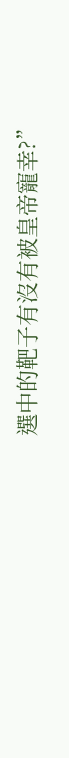選中的靶子有沒有被皇帝寵幸?”